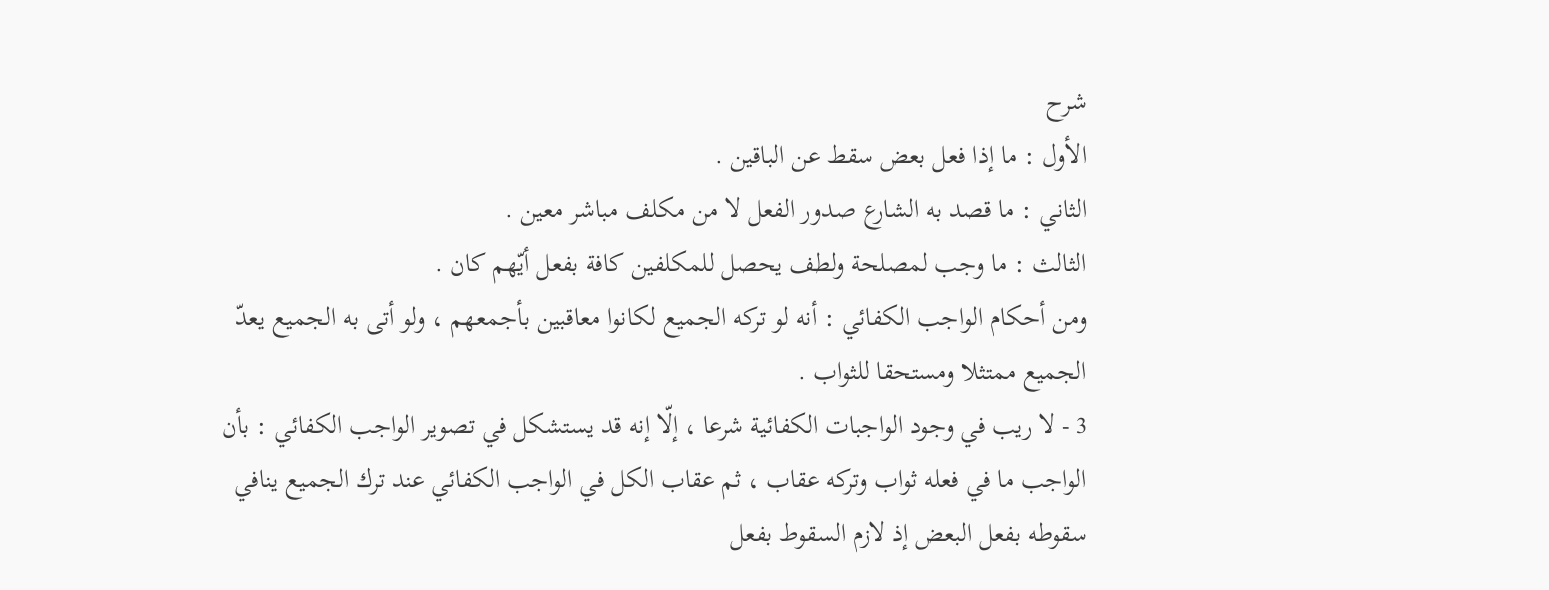شرح
الأول : ما إذا فعل بعض سقط عن الباقين .
الثاني : ما قصد به الشارع صدور الفعل لا من مكلف مباشر معين .
الثالث : ما وجب لمصلحة ولطف يحصل للمكلفين كافة بفعل أيّهم كان .
ومن أحكام الواجب الكفائي : أنه لو تركه الجميع لكانوا معاقبين بأجمعهم ، ولو أتى به الجميع يعدّ الجميع ممتثلا ومستحقا للثواب .
3 - لا ريب في وجود الواجبات الكفائية شرعا ، إلّا إنه قد يستشكل في تصوير الواجب الكفائي : بأن الواجب ما في فعله ثواب وتركه عقاب ، ثم عقاب الكل في الواجب الكفائي عند ترك الجميع ينافي سقوطه بفعل البعض إذ لازم السقوط بفعل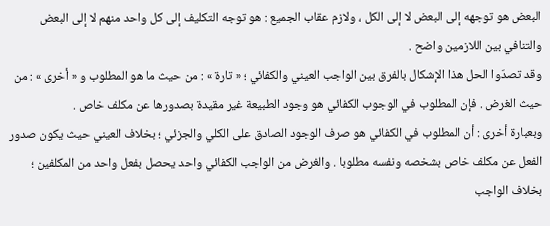البعض هو توجهه إلى البعض لا إلى الكل ، ولازم عقاب الجميع : هو توجه التكليف إلى كل واحد منهم لا إلى البعض والتنافي بين اللازمين واضح .
وقد تصدّوا الحل هذا الإشكال بالفرق بين الواجب العيني والكفائي ؛ « تارة » : من حيث ما هو المطلوب و « أخرى » : من حيث الغرض . فإن المطلوب في الوجوب الكفائي هو وجود الطبيعة غير مقيدة بصدورها عن مكلف خاص .
وبعبارة أخرى : أن المطلوب في الكفائي هو صرف الوجود الصادق على الكلي والجزئي ؛ بخلاف العيني حيث يكون صدور الفعل عن مكلف خاص بشخصه ونفسه مطلوبا . والغرض من الواجب الكفائي واحد يحصل بفعل واحد من المكلفين ؛ بخلاف الواجب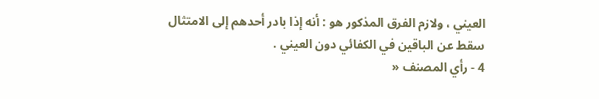العيني ، ولازم الفرق المذكور هو : أنه إذا بادر أحدهم إلى الامتثال سقط عن الباقين في الكفائي دون العيني .
4 - رأي المصنف «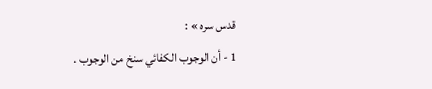قدس سره » :
1 - أن الوجوب الكفائي سنخ من الوجوب .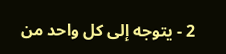2 - يتوجه إلى كل واحد من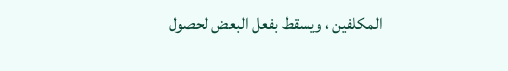المكلفين ، ويسقط بفعل البعض لحصول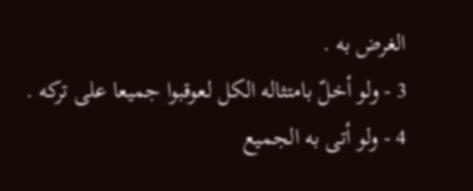الغرض به .
3 - ولو أخلّ بامتثاله الكل لعوقبوا جميعا على تركه .
4 - ولو أتى به الجميع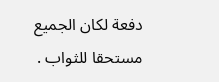دفعة لكان الجميع مستحقا للثواب .